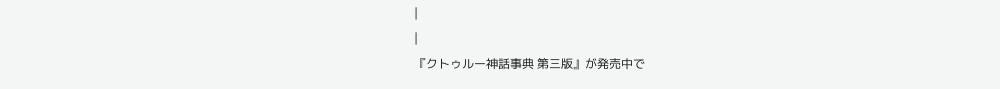|
|
『クトゥルー神話事典 第三版』が発売中で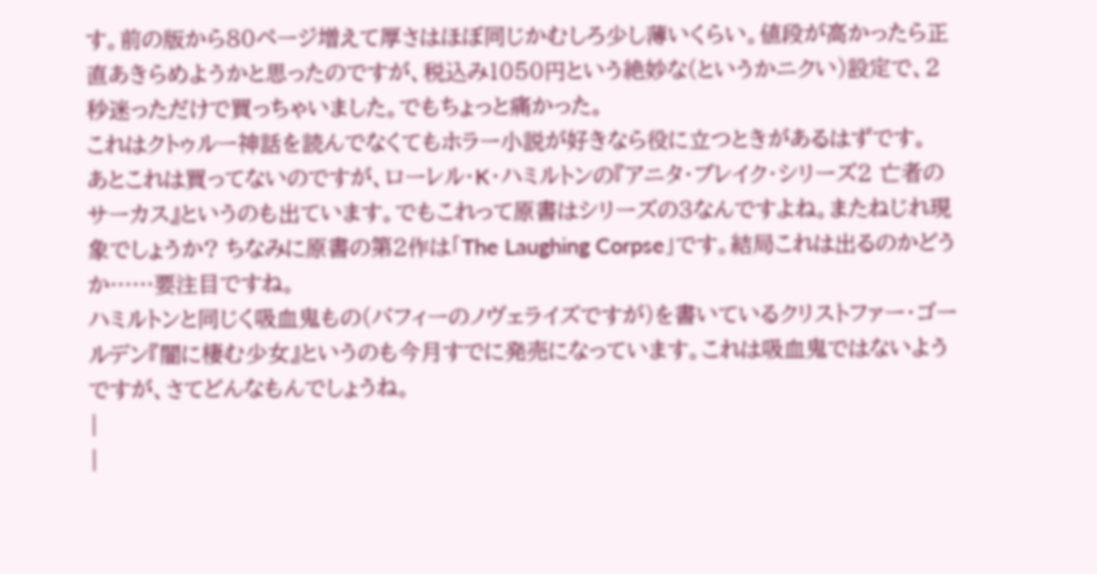す。前の版から80ページ増えて厚さはほぼ同じかむしろ少し薄いくらい。値段が高かったら正直あきらめようかと思ったのですが、税込み1050円という絶妙な(というかニクい)設定で、2秒迷っただけで買っちゃいました。でもちょっと痛かった。
これはクトゥルー神話を読んでなくてもホラー小説が好きなら役に立つときがあるはずです。
あとこれは買ってないのですが、ローレル・K・ハミルトンの『アニタ・ブレイク・シリーズ2 亡者のサーカス』というのも出ています。でもこれって原書はシリーズの3なんですよね。またねじれ現象でしょうか? ちなみに原書の第2作は「The Laughing Corpse」です。結局これは出るのかどうか……要注目ですね。
ハミルトンと同じく吸血鬼もの(バフィーのノヴェライズですが)を書いているクリストファー・ゴールデン『闇に棲む少女』というのも今月すでに発売になっています。これは吸血鬼ではないようですが、さてどんなもんでしょうね。
|
|